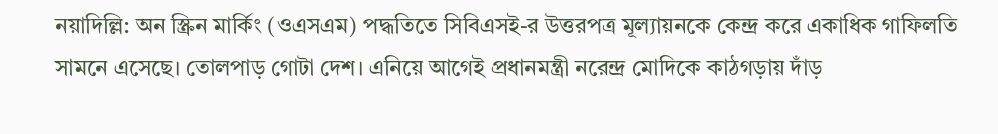নয়াদিল্লি: অন স্ক্রিন মার্কিং (ওএসএম) পদ্ধতিতে সিবিএসই-র উত্তরপত্র মূল্যায়নকে কেন্দ্র করে একাধিক গাফিলতি সামনে এসেছে। তোলপাড় গোটা দেশ। এনিয়ে আগেই প্রধানমন্ত্রী নরেন্দ্র মোদিকে কাঠগড়ায় দাঁড়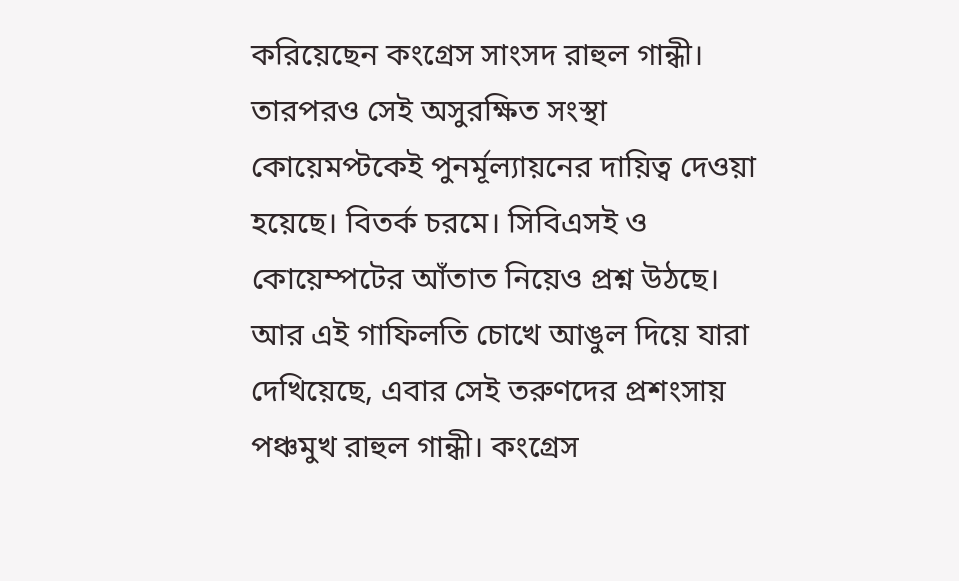করিয়েছেন কংগ্রেস সাংসদ রাহুল গান্ধী। তারপরও সেই অসুরক্ষিত সংস্থা কোয়েমপ্টকেই পুনর্মূল্যায়নের দায়িত্ব দেওয়া হয়েছে। বিতর্ক চরমে। সিবিএসই ও কোয়েম্পটের আঁতাত নিয়েও প্রশ্ন উঠছে। আর এই গাফিলতি চোখে আঙুল দিয়ে যারা দেখিয়েছে, এবার সেই তরুণদের প্রশংসায় পঞ্চমুখ রাহুল গান্ধী। কংগ্রেস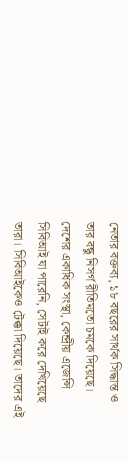নেতার বক্তব্য, ১৮ বছরের সার্থক সিদ্ধান্ত ও তার বন্ধু নিসর্গ রীতিমতো চমকে দিয়েছে। দেশের একাধিক সংস্থা, কেন্দ্রীয় এজেন্সি সিবিআই যা পারেনি, সেটাই করে দেখিয়েছে তারা। সিবিআইকেও টেক্কা দিয়েছে। তাদের এই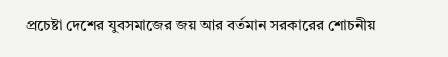প্রচেষ্টা দেশের যুবসমাজের জয় আর বর্তমান সরকারের শোচনীয়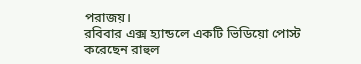পরাজয়।
রবিবার এক্স হ্যান্ডলে একটি ভিডিয়ো পোস্ট করেছেন রাহুল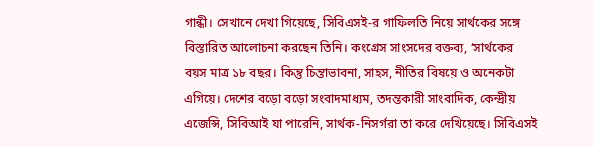গান্ধী। সেখানে দেখা গিয়েছে, সিবিএসই-র গাফিলতি নিয়ে সার্থকের সঙ্গে বিস্তারিত আলোচনা করছেন তিনি। কংগ্রেস সাংসদের বক্তব্য, ‘সার্থকের বয়স মাত্র ১৮ বছর। কিন্তু চিন্তাভাবনা, সাহস, নীতির বিষয়ে ও অনেকটা এগিয়ে। দেশের বড়ো বড়ো সংবাদমাধ্যম, তদন্তকারী সাংবাদিক, কেন্দ্রীয় এজেন্সি, সিবিআই যা পারেনি, সার্থক-নিসর্গরা তা করে দেখিয়েছে। সিবিএসই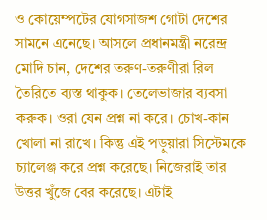ও কোয়েম্পটের যোগসাজশ গোটা দেশের সামনে এনেছে। আসলে প্রধানমন্ত্রী নরেন্দ্র মোদি চান, দেশের তরুণ-তরুণীরা রিল তৈরিতে ব্যস্ত থাকুক। তেলেভাজার ব্যবসা করুক। ওরা যেন প্রশ্ন না করে। চোখ-কান খোলা না রাখে। কিন্তু এই পড়ুয়ারা সিস্টেমকে চ্যালেঞ্জ করে প্রশ্ন করেছে। নিজেরাই তার উত্তর খুঁজে বের করেছে। এটাই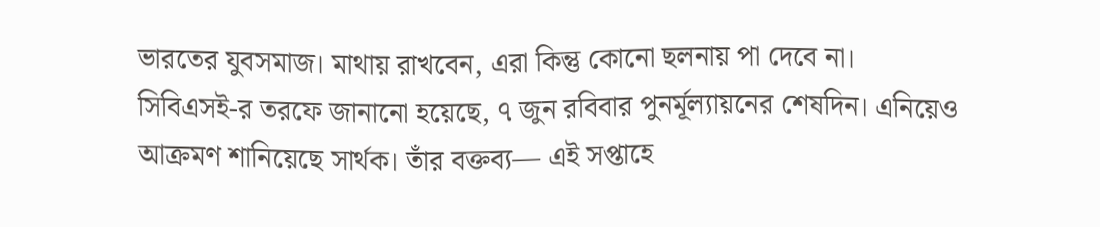ভারতের যুবসমাজ। মাথায় রাখবেন, এরা কিন্তু কোনো ছলনায় পা দেবে না।
সিবিএসই-র তরফে জানানো হয়েছে, ৭ জুন রবিবার পুনর্মূল্যায়নের শেষদিন। এনিয়েও আক্রমণ শানিয়েছে সার্থক। তাঁর বক্তব্য— এই সপ্তাহে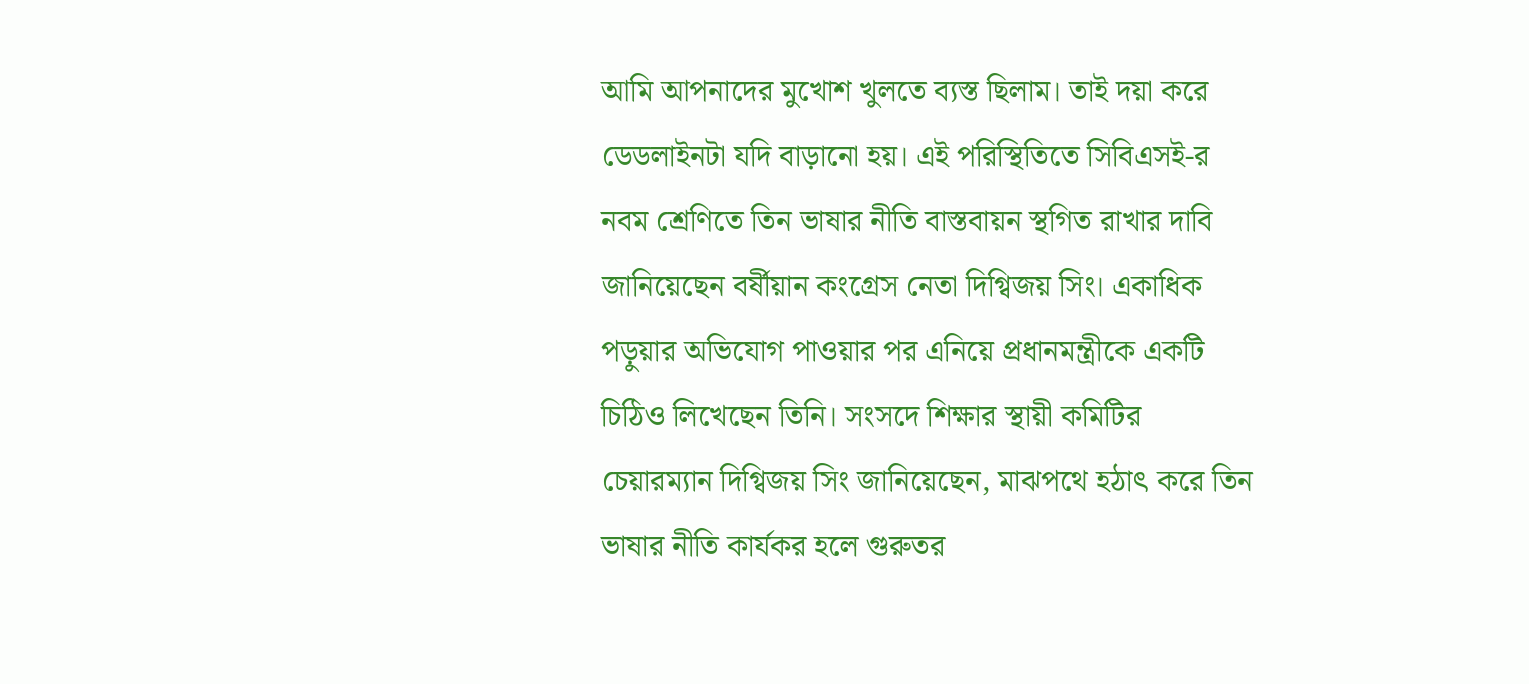আমি আপনাদের মুখোশ খুলতে ব্যস্ত ছিলাম। তাই দয়া করে ডেডলাইনটা যদি বাড়ানো হয়। এই পরিস্থিতিতে সিবিএসই-র নবম শ্রেণিতে তিন ভাষার নীতি বাস্তবায়ন স্থগিত রাখার দাবি জানিয়েছেন বর্ষীয়ান কংগ্রেস নেতা দিগ্বিজয় সিং। একাধিক পড়ুয়ার অভিযোগ পাওয়ার পর এনিয়ে প্রধানমন্ত্রীকে একটি চিঠিও লিখেছেন তিনি। সংসদে শিক্ষার স্থায়ী কমিটির চেয়ারম্যান দিগ্বিজয় সিং জানিয়েছেন, মাঝপথে হঠাৎ করে তিন ভাষার নীতি কার্যকর হলে গুরুতর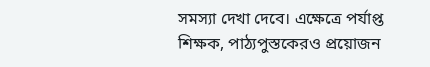সমস্যা দেখা দেবে। এক্ষেত্রে পর্যাপ্ত শিক্ষক, পাঠ্যপুস্তকেরও প্রয়োজন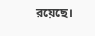রয়েছে।